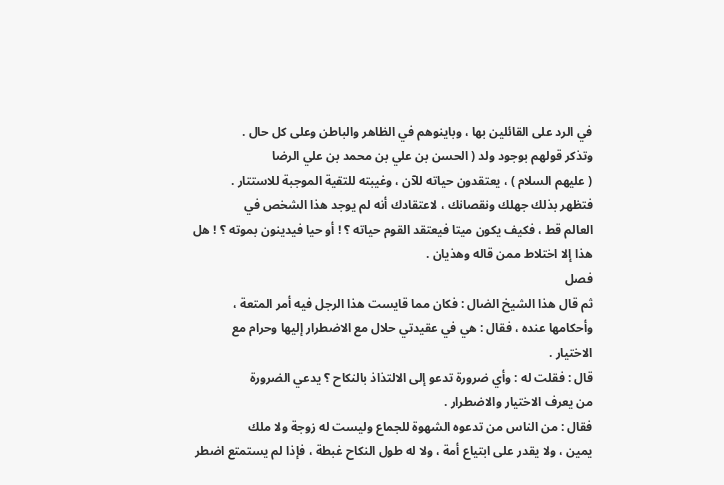في الرد على القائلين بها ، وباينوهم في الظاهر والباطن وعلى كل حال .
وتذكر قولهم بوجود ولد ( الحسن بن علي بن محمد بن علي الرضا
( عليهم السلام ) ، يعتقدون حياته للآن ، وغيبته للتقية الموجبة للاستتار .
فتظهر بذلك جهلك ونقصانك ، لاعتقادك أنه لم يوجد هذا الشخص في
العالم قط ، فكيف يكون ميتا فيعتقد القوم حياته ؟ ! أو حيا فيدينون بموته ؟ ! هل
هذا إلا اختلاط ممن قاله وهذيان .
فصل
ثم قال هذا الشيخ الضال : فكان مما قايست هذا الرجل فيه أمر المتعة ،
وأحكامها عنده ، فقال : هي في عقيدتي حلال مع الاضطرار إليها وحرام مع
الاختيار .
قال : فقلت له : وأي ضرورة تدعو إلى الالتذاذ بالنكاح ؟ يدعي الضرورة
من يعرف الاختيار والاضطرار .
فقال : من الناس من تدعوه الشهوة للجماع وليست له زوجة ولا ملك
يمين ، ولا يقدر على ابتياع أمة ، ولا له طول النكاح غبطة ، فإذا لم يستمتع اضطر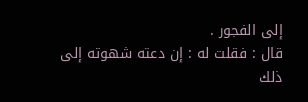إلى الفجور .
قال : فقلت له : إن دعته شهوته إلى ذلك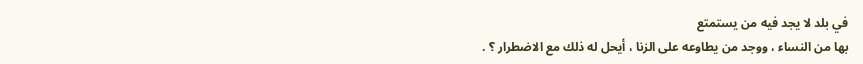في بلد لا يجد فيه من يستمتع
بها من النساء ، ووجد من يطاوعه على الزنا ، أيحل له ذلك مع الاضطرار ؟ .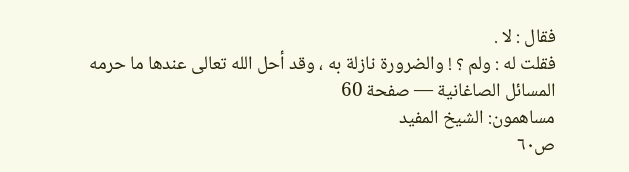فقال : لا .
فقلت له : ولم ؟ ! والضرورة نازلة به ، وقد أحل الله تعالى عندها ما حرمه
المسائل الصاغانية — صفحة 60
مساهمون: الشيخ المفيد
ص٦٠